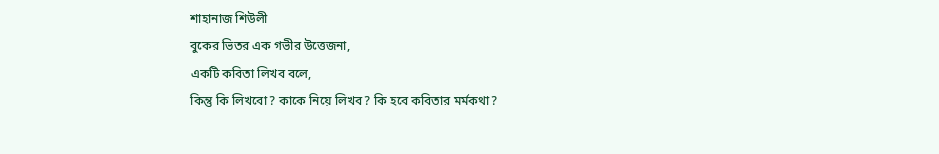শাহানাজ শিউলী
বুকের ভিতর এক গভীর উত্তেজনা,
একটি কবিতা লিখব বলে,
কিন্তু কি লিখবো? কাকে নিয়ে লিখব? কি হবে কবিতার মর্মকথা?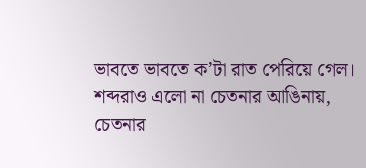ভাবতে ভাবতে ক’টা রাত পেরিয়ে গেল।
শব্দরাও এলো না চেতনার আঙিনায়,
চেতনার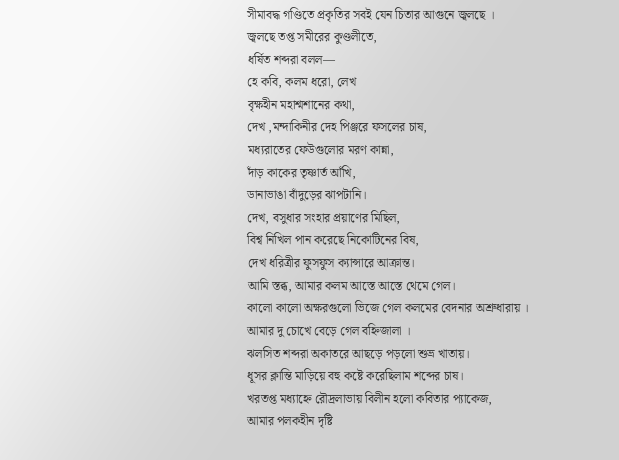সীমাবদ্ধ গণ্ডিতে প্রকৃতির সবই যেন চিতার আগুনে জ্বলছে ।
জ্বলছে তপ্ত সমীরের কুণ্ডলীতে,
ধর্ষিত শব্দরা বলল—
হে কবি, কলম ধরো, লেখ
বৃক্ষহীন মহাশ্মশানের কথা,
দেখ ,মন্দাকিনীর দেহ পিঞ্জরে ফসলের চাষ,
মধ্যরাতের ফেউগুলোর মরণ কান্না,
দাঁড় কাকের তৃষ্ণার্ত আঁখি,
ডানাভাঙা বাঁদুড়ের ঝাপটানি।
দেখ, বসুধার সংহার প্রয়াণের মিছিল,
বিশ্ব নিখিল পান করেছে নিকোটিনের বিষ,
দেখ ধরিত্রীর ফুসফুস ক্যান্সারে আক্রান্ত।
আমি স্তব্ধ, আমার কলম আস্তে আস্তে থেমে গেল।
কালো কালো অক্ষরগুলো ভিজে গেল কলমের বেদনার অশ্রুধারায় ।
আমার দু চোখে বেড়ে গেল বহ্নিজালা ।
ঝলসিত শব্দরা অকাতরে আছড়ে পড়লো শুভ্র খাতায়।
ধূসর ক্লান্তি মাড়িয়ে বহু কষ্টে করেছিলাম শব্দের চাষ।
খরতপ্ত মধ্যাহ্নে রৌদ্রলাভায় বিলীন হলো কবিতার প্যাকেজ,
আমার পলকহীন দৃষ্টি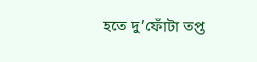হতে দু’ফোঁটা তপ্ত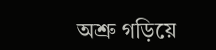অশ্রু গড়িয়ে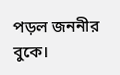পড়ল জননীর বুকে।